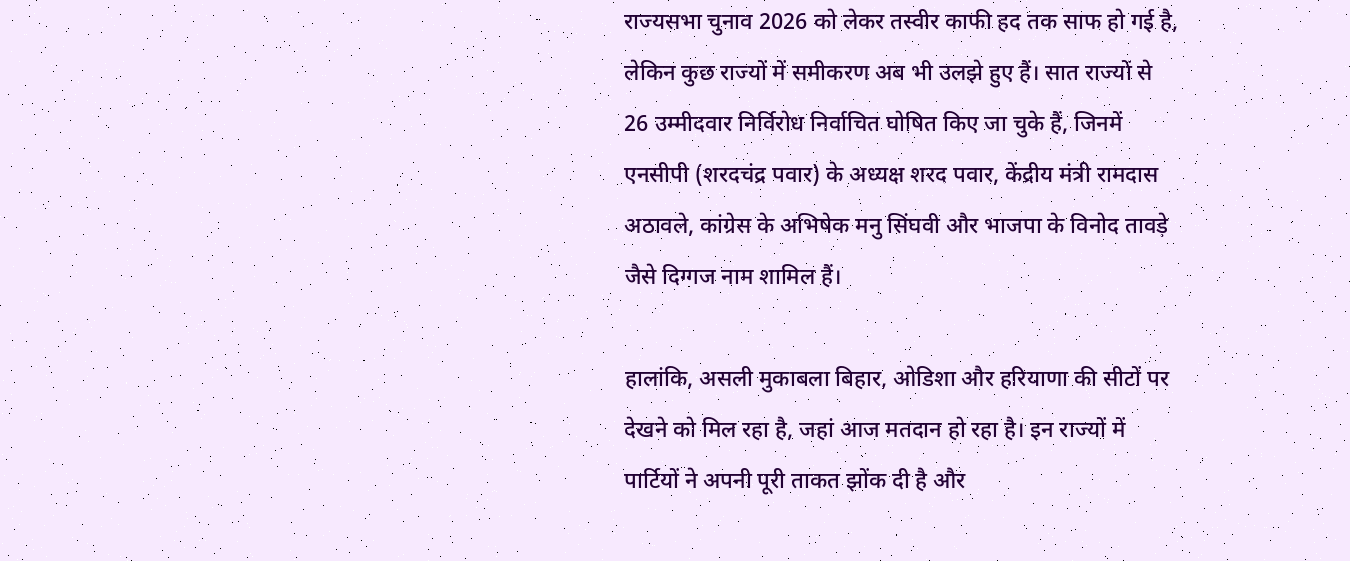राज्यसभा चुनाव 2026 को लेकर तस्वीर काफी हद तक साफ हो गई है, लेकिन कुछ राज्यों में समीकरण अब भी उलझे हुए हैं। सात राज्यों से 26 उम्मीदवार निर्विरोध निर्वाचित घोषित किए जा चुके हैं, जिनमें एनसीपी (शरदचंद्र पवार) के अध्यक्ष शरद पवार, केंद्रीय मंत्री रामदास अठावले, कांग्रेस के अभिषेक मनु सिंघवी और भाजपा के विनोद तावड़े जैसे दिग्गज नाम शामिल हैं।

हालांकि, असली मुकाबला बिहार, ओडिशा और हरियाणा की सीटों पर देखने को मिल रहा है, जहां आज मतदान हो रहा है। इन राज्यों में पार्टियों ने अपनी पूरी ताकत झोंक दी है और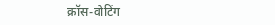क्रॉस-वोटिंग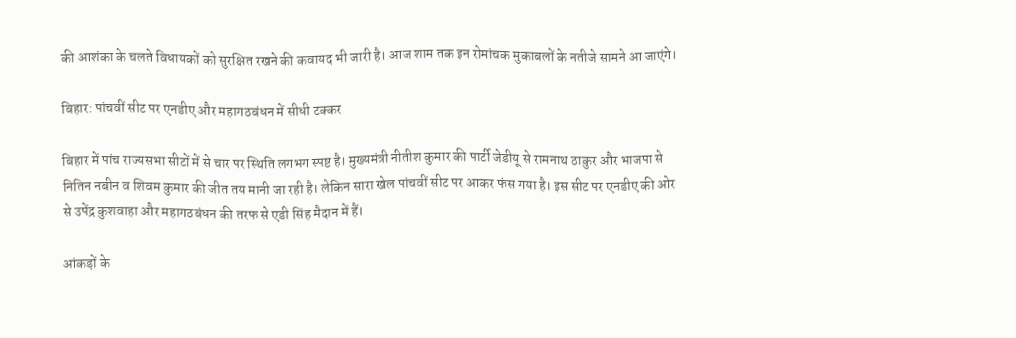की आशंका के चलते विधायकों को सुरक्षित रखने की कवायद भी जारी है। आज शाम तक इन रोमांचक मुकाबलों के नतीजे सामने आ जाएंगे।

बिहार: पांचवीं सीट पर एनडीए और महागठबंधन में सीधी टक्कर

बिहार में पांच राज्यसभा सीटों में से चार पर स्थिति लगभग स्पष्ट है। मुख्यमंत्री नीतीश कुमार की पार्टी जेडीयू से रामनाथ ठाकुर और भाजपा से नितिन नबीन व शिवम कुमार की जीत तय मानी जा रही है। लेकिन सारा खेल पांचवीं सीट पर आकर फंस गया है। इस सीट पर एनडीए की ओर से उपेंद्र कुशवाहा और महागठबंधन की तरफ से एडी सिंह मैदान में हैं।

आंकड़ों के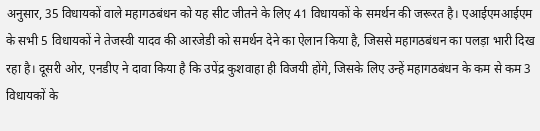अनुसार, 35 विधायकों वाले महागठबंधन को यह सीट जीतने के लिए 41 विधायकों के समर्थन की जरूरत है। एआईएमआईएम के सभी 5 विधायकों ने तेजस्वी यादव की आरजेडी को समर्थन देने का ऐलान किया है, जिससे महागठबंधन का पलड़ा भारी दिख रहा है। दूसरी ओर, एनडीए ने दावा किया है कि उपेंद्र कुशवाहा ही विजयी होंगे, जिसके लिए उन्हें महागठबंधन के कम से कम 3 विधायकों के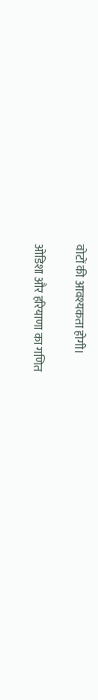वोटों की आवश्यकता होगी।

ओडिशा और हरियाणा का गणित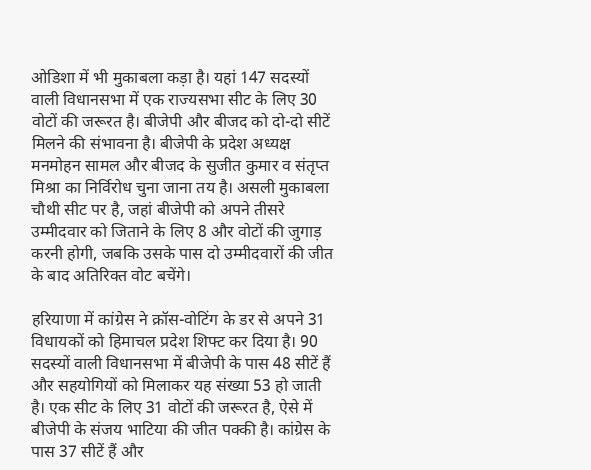ओडिशा में भी मुकाबला कड़ा है। यहां 147 सदस्यों वाली विधानसभा में एक राज्यसभा सीट के लिए 30 वोटों की जरूरत है। बीजेपी और बीजद को दो-दो सीटें मिलने की संभावना है। बीजेपी के प्रदेश अध्यक्ष मनमोहन सामल और बीजद के सुजीत कुमार व संतृप्त मिश्रा का निर्विरोध चुना जाना तय है। असली मुकाबला चौथी सीट पर है, जहां बीजेपी को अपने तीसरे उम्मीदवार को जिताने के लिए 8 और वोटों की जुगाड़ करनी होगी, जबकि उसके पास दो उम्मीदवारों की जीत के बाद अतिरिक्त वोट बचेंगे।

हरियाणा में कांग्रेस ने क्रॉस-वोटिंग के डर से अपने 31 विधायकों को हिमाचल प्रदेश शिफ्ट कर दिया है। 90 सदस्यों वाली विधानसभा में बीजेपी के पास 48 सीटें हैं और सहयोगियों को मिलाकर यह संख्या 53 हो जाती है। एक सीट के लिए 31 वोटों की जरूरत है, ऐसे में बीजेपी के संजय भाटिया की जीत पक्की है। कांग्रेस के पास 37 सीटें हैं और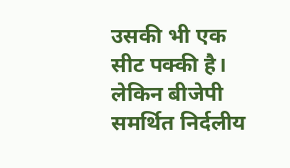उसकी भी एक सीट पक्की है। लेकिन बीजेपी समर्थित निर्दलीय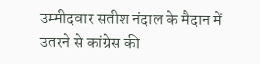उम्मीदवार सतीश नंदाल के मैदान में उतरने से कांग्रेस की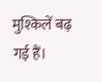मुश्किलें बढ़ गई हैं।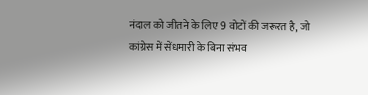नंदाल को जीतने के लिए 9 वोटों की जरूरत है, जो कांग्रेस में सेंधमारी के बिना संभव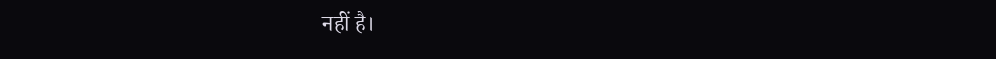नहीं है।